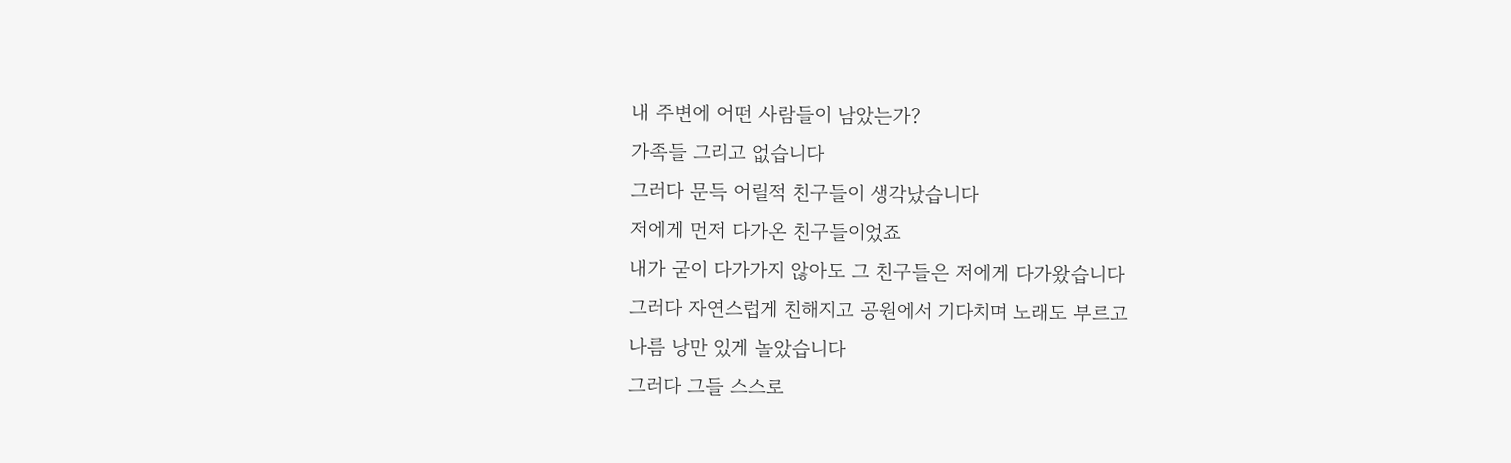내 주변에 어떤 사람들이 남았는가?
가족들 그리고 없습니다
그러다 문득 어릴적 친구들이 생각났습니다
저에게 먼저 다가온 친구들이었죠
내가 굳이 다가가지 않아도 그 친구들은 저에게 다가왔습니다
그러다 자연스럽게 친해지고 공원에서 기다치며 노래도 부르고
나름 낭만 있게 놀았습니다
그러다 그들 스스로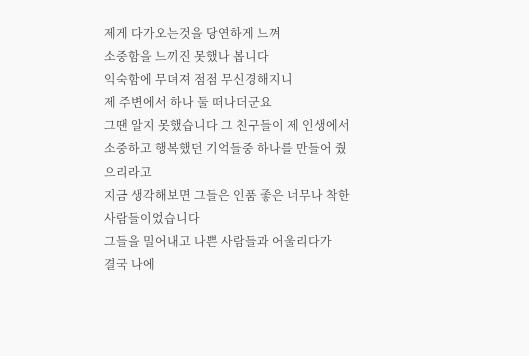제게 다가오는것을 당연하게 느껴
소중함을 느끼진 못했나 봅니다
익숙함에 무뎌져 점점 무신경해지니
제 주변에서 하나 둘 떠나더군요
그땐 알지 못했습니다 그 친구들이 제 인생에서 소중하고 행복했던 기억들중 하나를 만들어 줬으리라고
지금 생각해보면 그들은 인품 좋은 너무나 착한 사람들이었습니다
그들을 밀어내고 나쁜 사람들과 어울리다가
결국 나에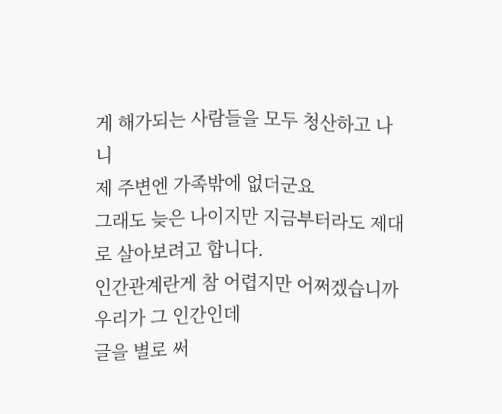게 해가되는 사람들을 모두 청산하고 나니
제 주변엔 가족밖에 없더군요
그래도 늦은 나이지만 지금부터라도 제대로 살아보려고 합니다.
인간관계란게 참 어렵지만 어쩌겠습니까
우리가 그 인간인데
글을 별로 써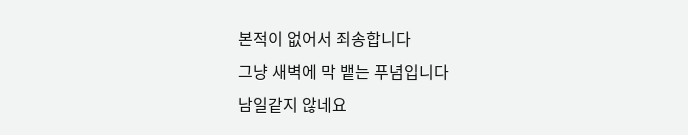본적이 없어서 죄송합니다
그냥 새벽에 막 뱉는 푸념입니다
남일같지 않네요